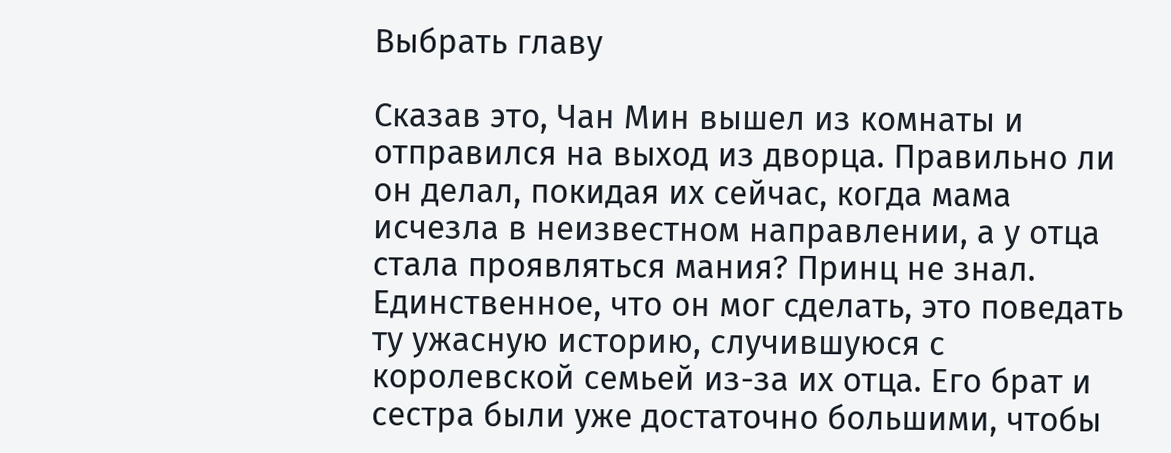Выбрать главу

Сказав это, Чан Мин вышел из комнаты и отправился на выход из дворца. Правильно ли он делал, покидая их сейчас, когда мама исчезла в неизвестном направлении, а у отца стала проявляться мания? Принц не знал. Единственное, что он мог сделать, это поведать ту ужасную историю, случившуюся с королевской семьей из-за их отца. Его брат и сестра были уже достаточно большими, чтобы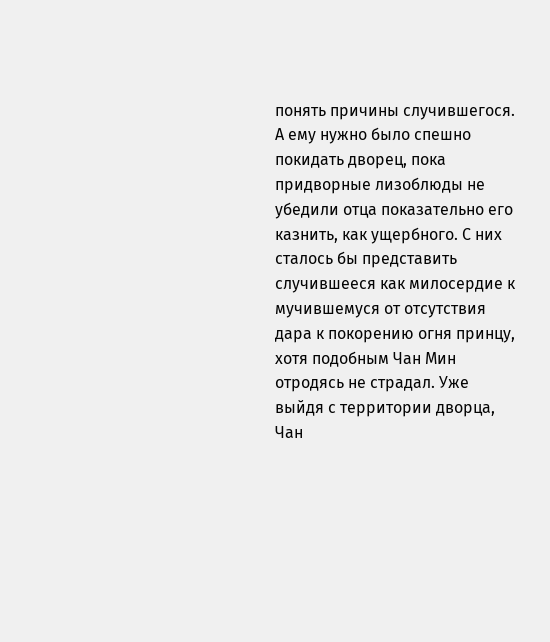понять причины случившегося. А ему нужно было спешно покидать дворец, пока придворные лизоблюды не убедили отца показательно его казнить, как ущербного. С них сталось бы представить случившееся как милосердие к мучившемуся от отсутствия дара к покорению огня принцу, хотя подобным Чан Мин отродясь не страдал. Уже выйдя с территории дворца, Чан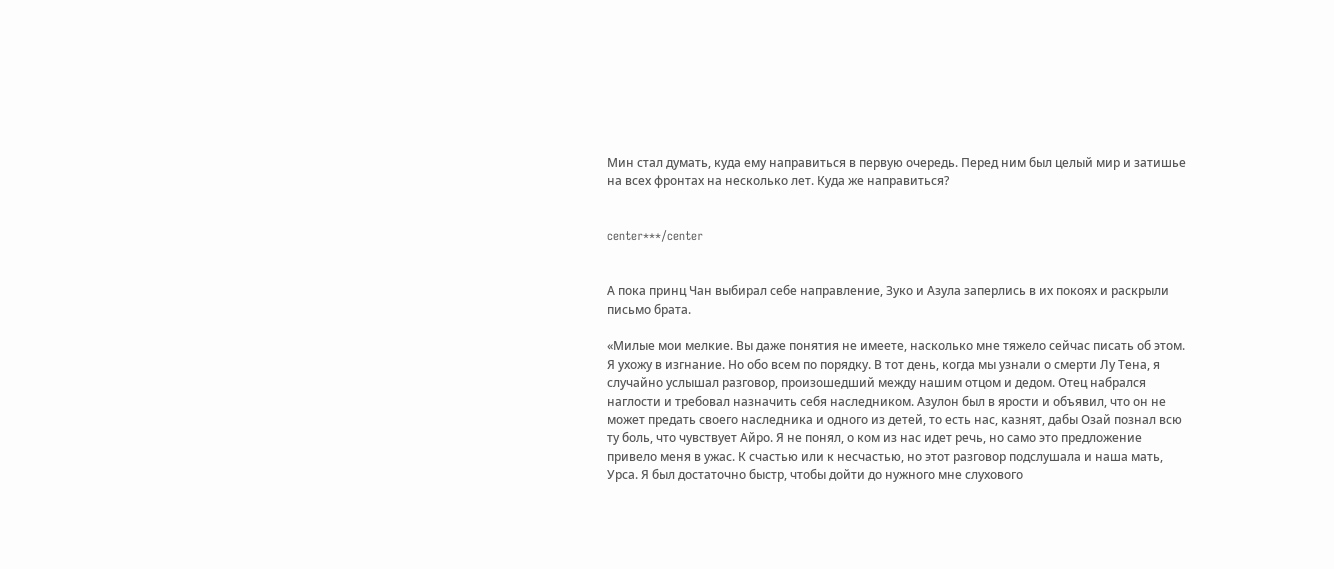Мин стал думать, куда ему направиться в первую очередь. Перед ним был целый мир и затишье на всех фронтах на несколько лет. Куда же направиться?


center***/center


А пока принц Чан выбирал себе направление, Зуко и Азула заперлись в их покоях и раскрыли письмо брата.

«Милые мои мелкие. Вы даже понятия не имеете, насколько мне тяжело сейчас писать об этом. Я ухожу в изгнание. Но обо всем по порядку. В тот день, когда мы узнали о смерти Лу Тена, я случайно услышал разговор, произошедший между нашим отцом и дедом. Отец набрался наглости и требовал назначить себя наследником. Азулон был в ярости и объявил, что он не может предать своего наследника и одного из детей, то есть нас, казнят, дабы Озай познал всю ту боль, что чувствует Айро. Я не понял, о ком из нас идет речь, но само это предложение привело меня в ужас. К счастью или к несчастью, но этот разговор подслушала и наша мать, Урса. Я был достаточно быстр, чтобы дойти до нужного мне слухового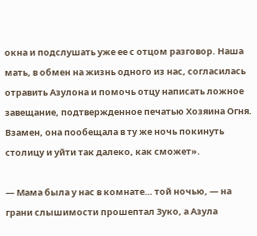окна и подслушать уже ее с отцом разговор. Наша мать, в обмен на жизнь одного из нас, согласилась отравить Азулона и помочь отцу написать ложное завещание, подтвержденное печатью Хозяина Огня. Взамен, она пообещала в ту же ночь покинуть столицу и уйти так далеко, как сможет».

— Мама была у нас в комнате… той ночью, — на грани слышимости прошептал Зуко, а Азула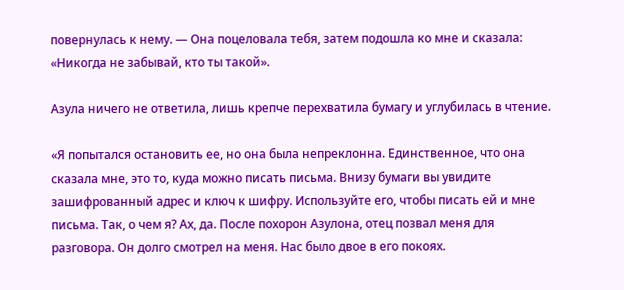повернулась к нему. — Она поцеловала тебя, затем подошла ко мне и сказала: «Никогда не забывай, кто ты такой».

Азула ничего не ответила, лишь крепче перехватила бумагу и углубилась в чтение.

«Я попытался остановить ее, но она была непреклонна. Единственное, что она сказала мне, это то, куда можно писать письма. Внизу бумаги вы увидите зашифрованный адрес и ключ к шифру. Используйте его, чтобы писать ей и мне письма. Так, о чем я? Ах, да. После похорон Азулона, отец позвал меня для разговора. Он долго смотрел на меня. Нас было двое в его покоях.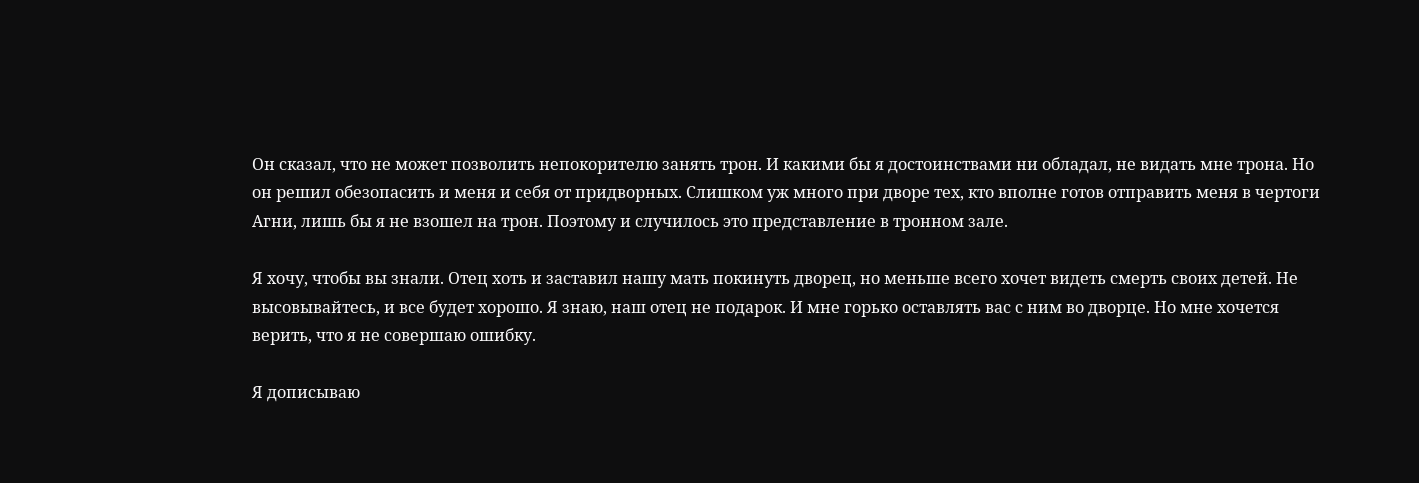Он сказал, что не может позволить непокорителю занять трон. И какими бы я достоинствами ни обладал, не видать мне трона. Но он решил обезопасить и меня и себя от придворных. Слишком уж много при дворе тех, кто вполне готов отправить меня в чертоги Агни, лишь бы я не взошел на трон. Поэтому и случилось это представление в тронном зале.

Я хочу, чтобы вы знали. Отец хоть и заставил нашу мать покинуть дворец, но меньше всего хочет видеть смерть своих детей. Не высовывайтесь, и все будет хорошо. Я знаю, наш отец не подарок. И мне горько оставлять вас с ним во дворце. Но мне хочется верить, что я не совершаю ошибку.

Я дописываю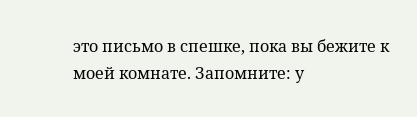это письмо в спешке, пока вы бежите к моей комнате. Запомните: у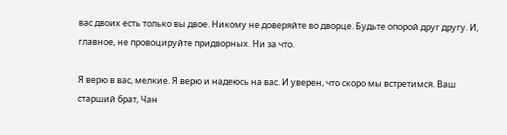вас двоих есть только вы двое. Никому не доверяйте во дворце. Будьте опорой друг другу. И, главное, не провоцируйте придворных. Ни за что.

Я верю в вас, мелкие. Я верю и надеюсь на вас. И уверен, что скоро мы встретимся. Ваш старший брат, Чан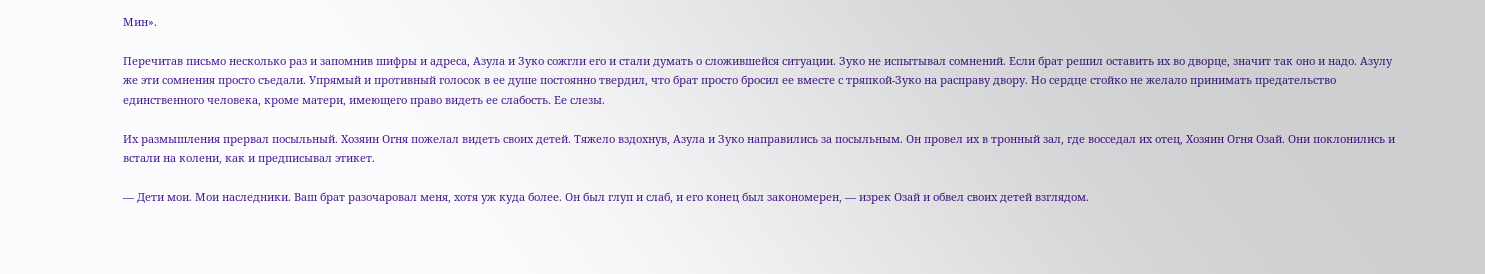Мин».

Перечитав письмо несколько раз и запомнив шифры и адреса, Азула и Зуко сожгли его и стали думать о сложившейся ситуации. Зуко не испытывал сомнений. Если брат решил оставить их во дворце, значит так оно и надо. Азулу же эти сомнения просто съедали. Упрямый и противный голосок в ее душе постоянно твердил, что брат просто бросил ее вместе с тряпкой-Зуко на расправу двору. Но сердце стойко не желало принимать предательство единственного человека, кроме матери, имеющего право видеть ее слабость. Ее слезы.

Их размышления прервал посыльный. Хозяин Огня пожелал видеть своих детей. Тяжело вздохнув, Азула и Зуко направились за посыльным. Он провел их в тронный зал, где восседал их отец, Хозяин Огня Озай. Они поклонились и встали на колени, как и предписывал этикет.

— Дети мои. Мои наследники. Ваш брат разочаровал меня, хотя уж куда более. Он был глуп и слаб, и его конец был закономерен, — изрек Озай и обвел своих детей взглядом.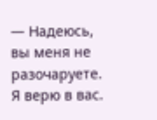— Надеюсь, вы меня не разочаруете. Я верю в вас.